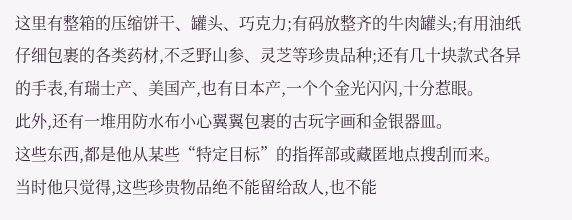这里有整箱的压缩饼干、罐头、巧克力;有码放整齐的牛肉罐头;有用油纸仔细包裹的各类药材,不乏野山参、灵芝等珍贵品种;还有几十块款式各异的手表,有瑞士产、美国产,也有日本产,一个个金光闪闪,十分惹眼。
此外,还有一堆用防水布小心翼翼包裹的古玩字画和金银器皿。
这些东西,都是他从某些“特定目标”的指挥部或藏匿地点搜刮而来。
当时他只觉得,这些珍贵物品绝不能留给敌人,也不能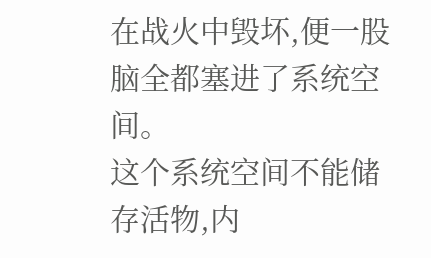在战火中毁坏,便一股脑全都塞进了系统空间。
这个系统空间不能储存活物,内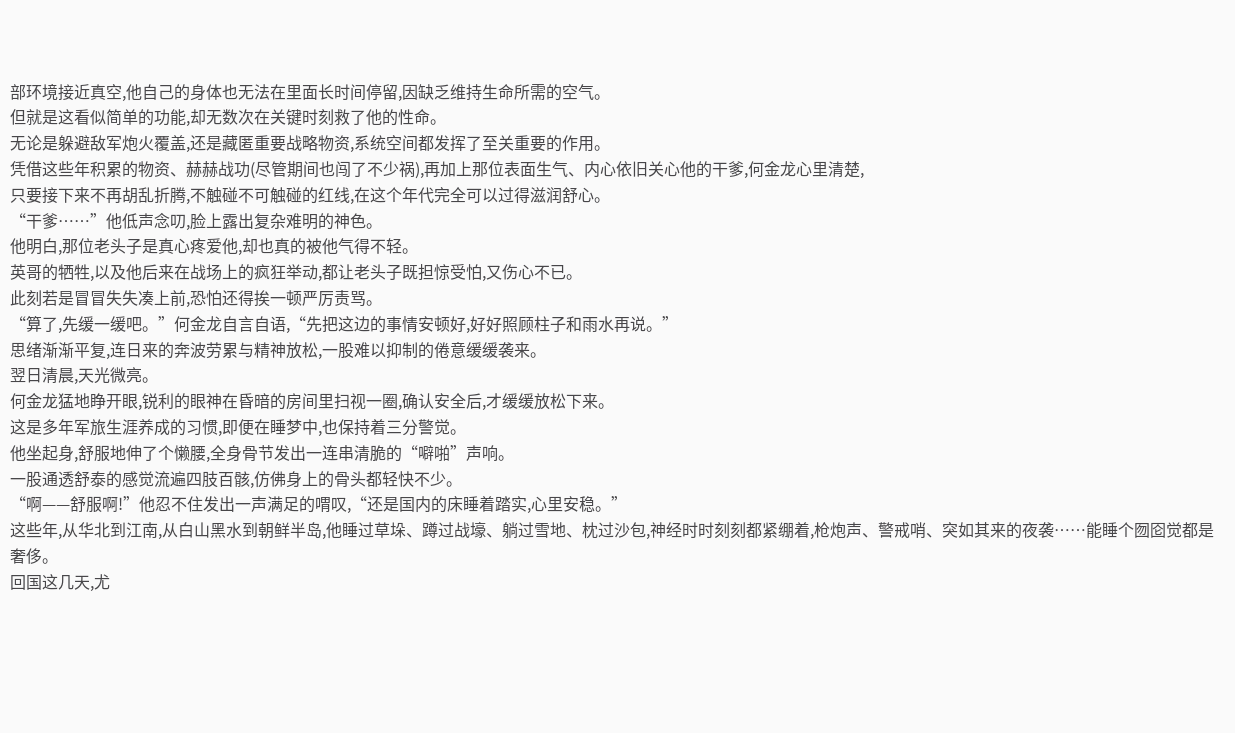部环境接近真空,他自己的身体也无法在里面长时间停留,因缺乏维持生命所需的空气。
但就是这看似简单的功能,却无数次在关键时刻救了他的性命。
无论是躲避敌军炮火覆盖,还是藏匿重要战略物资,系统空间都发挥了至关重要的作用。
凭借这些年积累的物资、赫赫战功(尽管期间也闯了不少祸),再加上那位表面生气、内心依旧关心他的干爹,何金龙心里清楚,
只要接下来不再胡乱折腾,不触碰不可触碰的红线,在这个年代完全可以过得滋润舒心。
“干爹……”他低声念叨,脸上露出复杂难明的神色。
他明白,那位老头子是真心疼爱他,却也真的被他气得不轻。
英哥的牺牲,以及他后来在战场上的疯狂举动,都让老头子既担惊受怕,又伤心不已。
此刻若是冒冒失失凑上前,恐怕还得挨一顿严厉责骂。
“算了,先缓一缓吧。”何金龙自言自语,“先把这边的事情安顿好,好好照顾柱子和雨水再说。”
思绪渐渐平复,连日来的奔波劳累与精神放松,一股难以抑制的倦意缓缓袭来。
翌日清晨,天光微亮。
何金龙猛地睁开眼,锐利的眼神在昏暗的房间里扫视一圈,确认安全后,才缓缓放松下来。
这是多年军旅生涯养成的习惯,即便在睡梦中,也保持着三分警觉。
他坐起身,舒服地伸了个懒腰,全身骨节发出一连串清脆的“噼啪”声响。
一股通透舒泰的感觉流遍四肢百骸,仿佛身上的骨头都轻快不少。
“啊——舒服啊!”他忍不住发出一声满足的喟叹,“还是国内的床睡着踏实,心里安稳。”
这些年,从华北到江南,从白山黑水到朝鲜半岛,他睡过草垛、蹲过战壕、躺过雪地、枕过沙包,神经时时刻刻都紧绷着,枪炮声、警戒哨、突如其来的夜袭……能睡个囫囵觉都是奢侈。
回国这几天,尤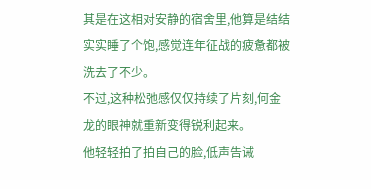其是在这相对安静的宿舍里,他算是结结实实睡了个饱,感觉连年征战的疲惫都被洗去了不少。
不过,这种松弛感仅仅持续了片刻,何金龙的眼神就重新变得锐利起来。
他轻轻拍了拍自己的脸,低声告诫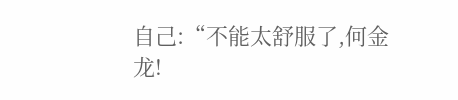自己:“不能太舒服了,何金龙!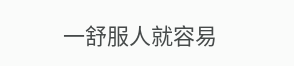一舒服人就容易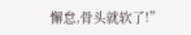懈怠,骨头就软了!”